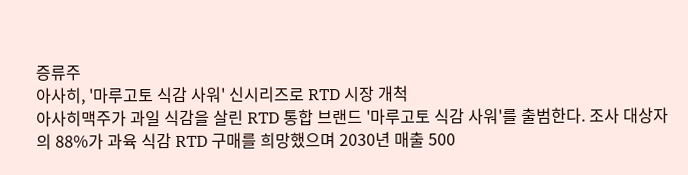증류주
아사히, '마루고토 식감 사워' 신시리즈로 RTD 시장 개척
아사히맥주가 과일 식감을 살린 RTD 통합 브랜드 '마루고토 식감 사워'를 출범한다. 조사 대상자의 88%가 과육 식감 RTD 구매를 희망했으며 2030년 매출 500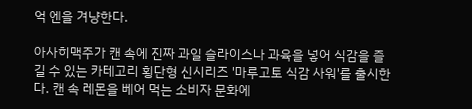억 엔을 겨냥한다.

아사히맥주가 캔 속에 진짜 과일 슬라이스나 과육을 넣어 식감을 즐길 수 있는 카테고리 횡단형 신시리즈 '마루고토 식감 사워'를 출시한다. 캔 속 레몬을 베어 먹는 소비자 문화에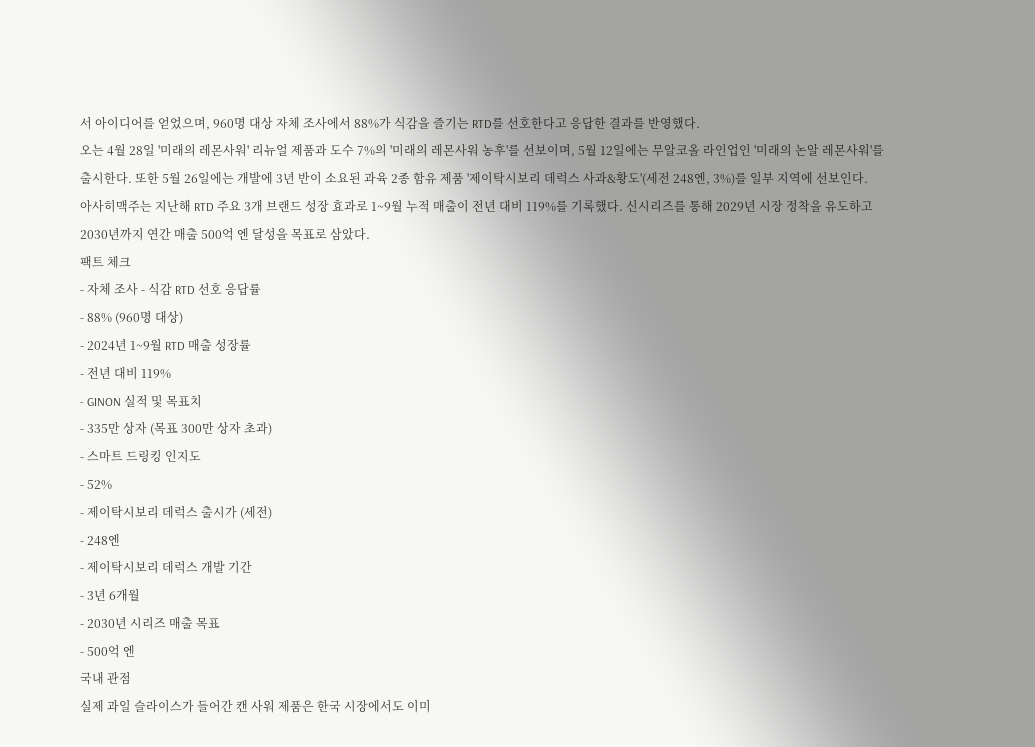서 아이디어를 얻었으며, 960명 대상 자체 조사에서 88%가 식감을 즐기는 RTD를 선호한다고 응답한 결과를 반영했다.
오는 4월 28일 '미래의 레몬사워' 리뉴얼 제품과 도수 7%의 '미래의 레몬사워 농후'를 선보이며, 5월 12일에는 무알코올 라인업인 '미래의 논알 레몬사워'를 출시한다. 또한 5월 26일에는 개발에 3년 반이 소요된 과육 2종 함유 제품 '제이탁시보리 데럭스 사과&황도'(세전 248엔, 3%)를 일부 지역에 선보인다.
아사히맥주는 지난해 RTD 주요 3개 브랜드 성장 효과로 1~9월 누적 매출이 전년 대비 119%를 기록했다. 신시리즈를 통해 2029년 시장 정착을 유도하고 2030년까지 연간 매출 500억 엔 달성을 목표로 삼았다.
팩트 체크
- 자체 조사 - 식감 RTD 선호 응답률
- 88% (960명 대상)
- 2024년 1~9월 RTD 매출 성장률
- 전년 대비 119%
- GINON 실적 및 목표치
- 335만 상자 (목표 300만 상자 초과)
- 스마트 드링킹 인지도
- 52%
- 제이탁시보리 데럭스 출시가 (세전)
- 248엔
- 제이탁시보리 데럭스 개발 기간
- 3년 6개월
- 2030년 시리즈 매출 목표
- 500억 엔
국내 관점
실제 과일 슬라이스가 들어간 캔 사워 제품은 한국 시장에서도 이미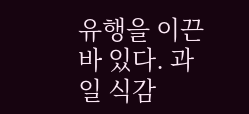유행을 이끈 바 있다. 과일 식감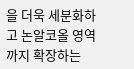을 더욱 세분화하고 논알코올 영역까지 확장하는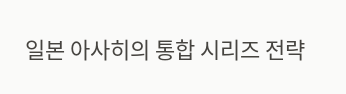일본 아사히의 통합 시리즈 전략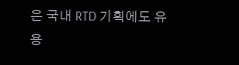은 국내 RTD 기획에도 유용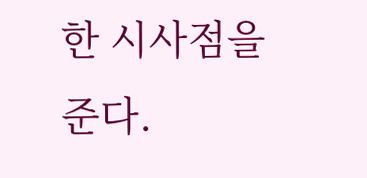한 시사점을 준다.